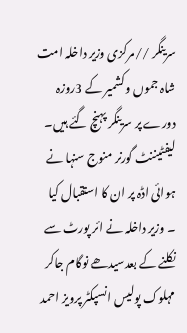سرینگر //مرکزی وزیر داخلہ امت شاہ جموں وکشمیر کے 3روزہ دورے پر سرینگر پہنچ گئے ہیں۔ لیفٹیننٹ گورنر منوج سنہا نے ہوائی اڈہ پر ان کا استقبال کیا ۔ وزیر داخلہ نے ائر پورٹ سے نکلنے کے بعدسیدھے نوگام جاکر مہلوک پولیس انسپکٹر پرویز احمد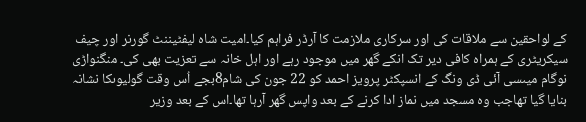کے لواحقین سے ملاقات کی اور سرکاری ملازمت کا آرڈر فراہم کیا۔امیت شاہ لیفٹیننٹ گورنر اور چیف سیکریٹری کے ہمراہ کافی دیر تک انکے گھر میں موجود رہے اور اہل خانہ سے تعزیت بھی کی۔ منگنواڑی نوگام میںسی آئی ڈی ونگ کے انسپکٹر پرویز احمد کو 22 جون کی شام8بجے اُس وقت گولیوںکا نشانہ بنایا گیا تھاجب وہ مسجد میں نماز ادا کرنے کے بعد واپس گھر آرہا تھا۔اس کے بعد وزیر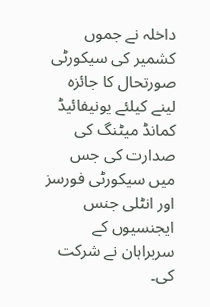داخلہ نے جموں کشمیر کی سیکورٹی صورتحال کا جائزہ لینے کیلئے یونیفائیڈ کمانڈ میٹنگ کی صدارت کی جس میں سیکورٹی فورسز اور انٹلی جنس ایجنسیوں کے سربراہان نے شرکت کی۔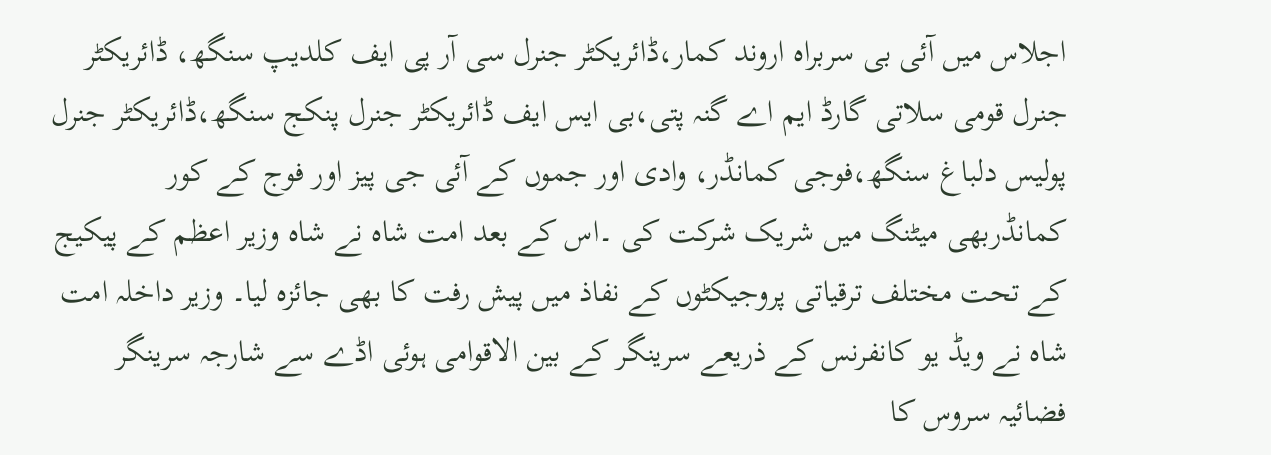اجلاس میں آئی بی سربراہ اروند کمار،ڈائریکٹر جنرل سی آر پی ایف کلدیپ سنگھ، ڈائریکٹر جنرل قومی سلاتی گارڈ ایم اے گنہ پتی،بی ایس ایف ڈائریکٹر جنرل پنکج سنگھ،ڈائریکٹر جنرل پولیس دلباغ سنگھ،فوجی کمانڈر، وادی اور جموں کے آئی جی پیز اور فوج کے کور کمانڈربھی میٹنگ میں شریک شرکت کی ۔اس کے بعد امت شاہ نے شاہ وزیر اعظم کے پیکیج کے تحت مختلف ترقیاتی پروجیکٹوں کے نفاذ میں پیش رفت کا بھی جائزہ لیا۔ وزیر داخلہ امت شاہ نے ویڈ یو کانفرنس کے ذریعے سرینگر کے بین الاقوامی ہوئی اڈے سے شارجہ سرینگر فضائیہ سروس کا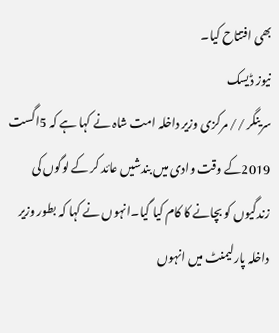بھی افتتاح کیا۔
نیوز ڈیسک
سرینگر // مرکزی وزیر داخلہ امت شاہ نے کہا ہے کہ 5اگست 2019کے وقت وادی میں بندشیں عائد کر کے لوگوں کی زندگیوں کو بچانے کا کام کیا گیا۔انہوں نے کہا کہ بطور وزیر داخلہ پارلیمنٹ میں انہوں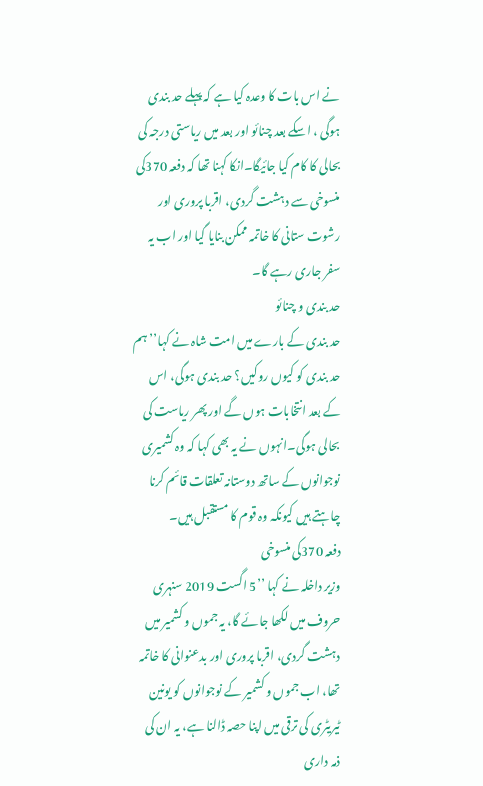نے اس بات کا وعدہ کیا ہے کہ پہلے حد بندی ہوگی ، اسکے بعد چنائو اور بعد میں ریاستی درجہ کی بحالی کا کام کیا جائیگا۔انکا کہنا تھا کہ دفعہ 370کی منسوخی سے دہشت گردی، اقربا پروری اور رشوت ستانی کا خاتمہ ممکن بنایا گیا اور اب یہ سفر جاری رہے گا۔
حد بندی و چنائو
حد بندی کے بارے میں امت شاہ نے کہا’’ہم حد بندی کو کیوں روکیں؟ حد بندی ہوگی، اس کے بعد انتخابات ہوں گے اور پھر ریاست کی بحالی ہوگی۔انہوں نے یہ بھی کہا کہ وہ کشمیری نوجوانوں کے ساتھ دوستانہ تعلقات قائم کرنا چاہتے ہیں کیونکہ وہ قوم کا مستقبل ہیں۔
دفعہ 370کی منسوخی
وزیر داخلہ نے کہا ’’5 اگست 2019 سنہری حروف میں لکھا جائے گا، یہ جموں و کشمیر میں دہشت گردی، اقربا پروری اور بدعنوانی کا خاتمہ تھا، اب جموں و کشمیر کے نوجوانوں کو یونین ٹیریٹری کی ترقی میں اپنا حصہ ڈالنا ہے، یہ ان کی ذمہ داری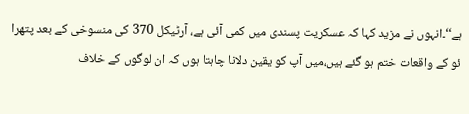ہے‘‘۔انہوں نے مزید کہا کہ عسکریت پسندی میں کمی آئی ہے، آرٹیکل 370 کی منسوخی کے بعد پتھرا ئو کے واقعات ختم ہو گئے ہیں،میں آپ کو یقین دلانا چاہتا ہوں کہ ان لوگوں کے خلاف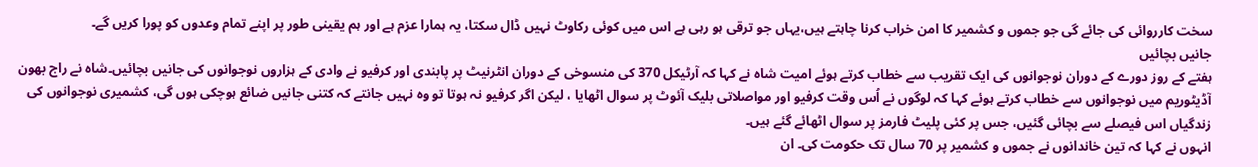سخت کارروائی کی جائے گی جو جموں و کشمیر کا امن خراب کرنا چاہتے ہیں،یہاں جو ترقی ہو رہی ہے اس میں کوئی رکاوٹ نہیں ڈال سکتا، یہ ہمارا عزم ہے اور ہم یقینی طور پر اپنے تمام وعدوں کو پورا کریں گے۔
جانیں بچائیں
ہفتے کے روز دورے کے دوران نوجوانوں کی ایک تقریب سے خطاب کرتے ہوئے امیت شاہ نے کہا کہ آرٹیکل 370 کی منسوخی کے دوران انٹرنیٹ پر پابندی اور کرفیو نے وادی کے ہزاروں نوجوانوں کی جانیں بچائیں۔شاہ نے راج بھون آڈیٹوریم میں نوجوانوں سے خطاب کرتے ہوئے کہا کہ لوگوں نے اُس وقت کرفیو اور مواصلاتی بلیک آئوٹ پر سوال اٹھایا ، لیکن اگر کرفیو نہ ہوتا تو وہ نہیں جانتے کہ کتنی جانیں ضائع ہوچکی ہوں گی، کشمیری نوجوانوں کی زندگیاں اس فیصلے سے بچائی گئیں، جس پر کئی پلیٹ فارمز پر سوال اٹھائے گئے ہیں۔
انہوں نے کہا کہ تین خاندانوں نے جموں و کشمیر پر 70 سال تک حکومت کی۔ ان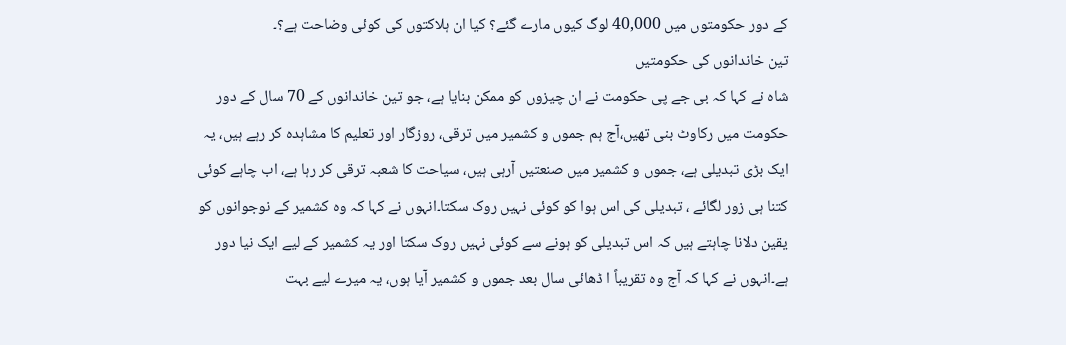کے دور حکومتوں میں 40,000 لوگ کیوں مارے گئے؟ کیا ان ہلاکتوں کی کوئی وضاحت ہے؟۔
تین خاندانوں کی حکومتیں
شاہ نے کہا کہ بی جے پی حکومت نے ان چیزوں کو ممکن بنایا ہے، جو تین خاندانوں کے 70 سال کے دور حکومت میں رکاوٹ بنی تھیں،آج ہم جموں و کشمیر میں ترقی، روزگار اور تعلیم کا مشاہدہ کر رہے ہیں، یہ ایک بڑی تبدیلی ہے، جموں و کشمیر میں صنعتیں آرہی ہیں، سیاحت کا شعبہ ترقی کر رہا ہے، اب چاہے کوئی کتنا ہی زور لگائے ، تبدیلی کی اس ہوا کو کوئی نہیں روک سکتا۔انہوں نے کہا کہ وہ کشمیر کے نوجوانوں کو یقین دلانا چاہتے ہیں کہ اس تبدیلی کو ہونے سے کوئی نہیں روک سکتا اور یہ کشمیر کے لیے ایک نیا دور ہے۔انہوں نے کہا کہ آج وہ تقریباً ا ڈھائی سال بعد جموں و کشمیر آیا ہوں، یہ میرے لیے بہت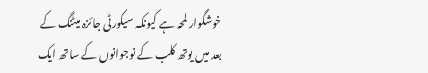خوشگوار لمحہ ہے کیونکہ سیکورٹی جائزہ میٹنگ کے بعد میں یوتھ کلب کے نوجوانوں کے ساتھ ایک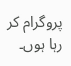پروگرام کر رہا ہوں۔